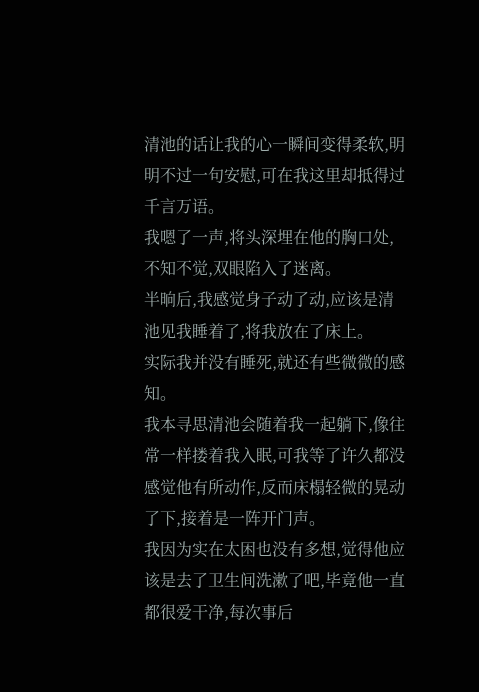清池的话让我的心一瞬间变得柔软,明明不过一句安慰,可在我这里却抵得过千言万语。
我嗯了一声,将头深埋在他的胸口处,不知不觉,双眼陷入了迷离。
半晌后,我感觉身子动了动,应该是清池见我睡着了,将我放在了床上。
实际我并没有睡死,就还有些微微的感知。
我本寻思清池会随着我一起躺下,像往常一样搂着我入眠,可我等了许久都没感觉他有所动作,反而床榻轻微的晃动了下,接着是一阵开门声。
我因为实在太困也没有多想,觉得他应该是去了卫生间洗漱了吧,毕竟他一直都很爱干净,每次事后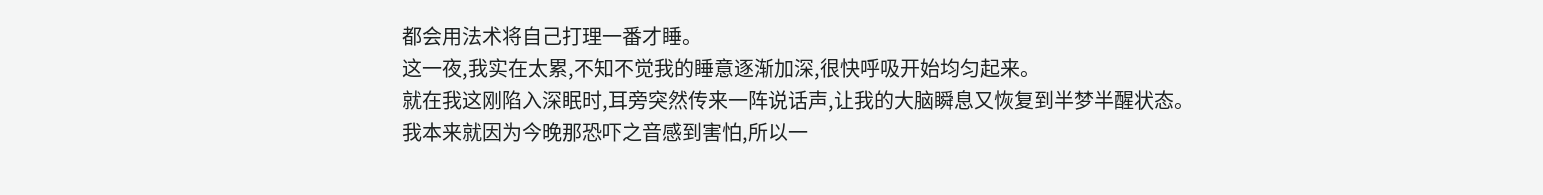都会用法术将自己打理一番才睡。
这一夜,我实在太累,不知不觉我的睡意逐渐加深,很快呼吸开始均匀起来。
就在我这刚陷入深眠时,耳旁突然传来一阵说话声,让我的大脑瞬息又恢复到半梦半醒状态。
我本来就因为今晚那恐吓之音感到害怕,所以一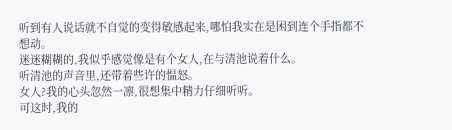听到有人说话就不自觉的变得敏感起来,哪怕我实在是困到连个手指都不想动。
迷迷糊糊的,我似乎感觉像是有个女人,在与清池说着什么。
听清池的声音里,还带着些许的愠怒。
女人?我的心头忽然一凛,很想集中精力仔细听听。
可这时,我的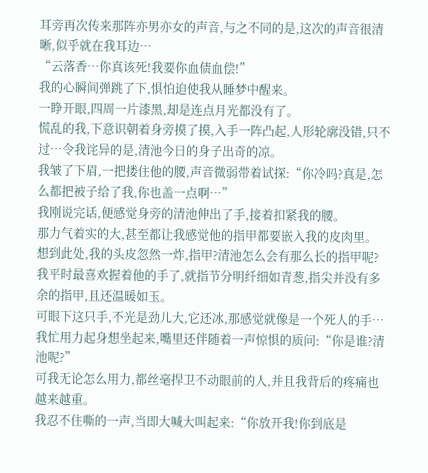耳旁再次传来那阵亦男亦女的声音,与之不同的是,这次的声音很清晰,似乎就在我耳边…
“云落香…你真该死!我要你血债血偿!”
我的心瞬间弹跳了下,惧怕迫使我从睡梦中醒来。
一睁开眼,四周一片漆黑,却是连点月光都没有了。
慌乱的我,下意识朝着身旁摸了摸,入手一阵凸起,人形轮廓没错,只不过…令我诧异的是,清池今日的身子出奇的凉。
我皱了下眉,一把搂住他的腰,声音微弱带着试探:“你冷吗?真是,怎么都把被子给了我,你也盖一点啊…”
我刚说完话,便感觉身旁的清池伸出了手,接着扣紧我的腰。
那力气着实的大,甚至都让我感觉他的指甲都要嵌入我的皮肉里。
想到此处,我的头皮忽然一炸,指甲?清池怎么会有那么长的指甲呢?
我平时最喜欢握着他的手了,就指节分明纤细如青葱,指尖并没有多余的指甲,且还温暖如玉。
可眼下这只手,不光是劲儿大,它还冰,那感觉就像是一个死人的手…
我忙用力起身想坐起来,嘴里还伴随着一声惊惧的质问:“你是谁?清池呢?”
可我无论怎么用力,都丝毫捍卫不动眼前的人,并且我背后的疼痛也越来越重。
我忍不住嘶的一声,当即大喊大叫起来:“你放开我!你到底是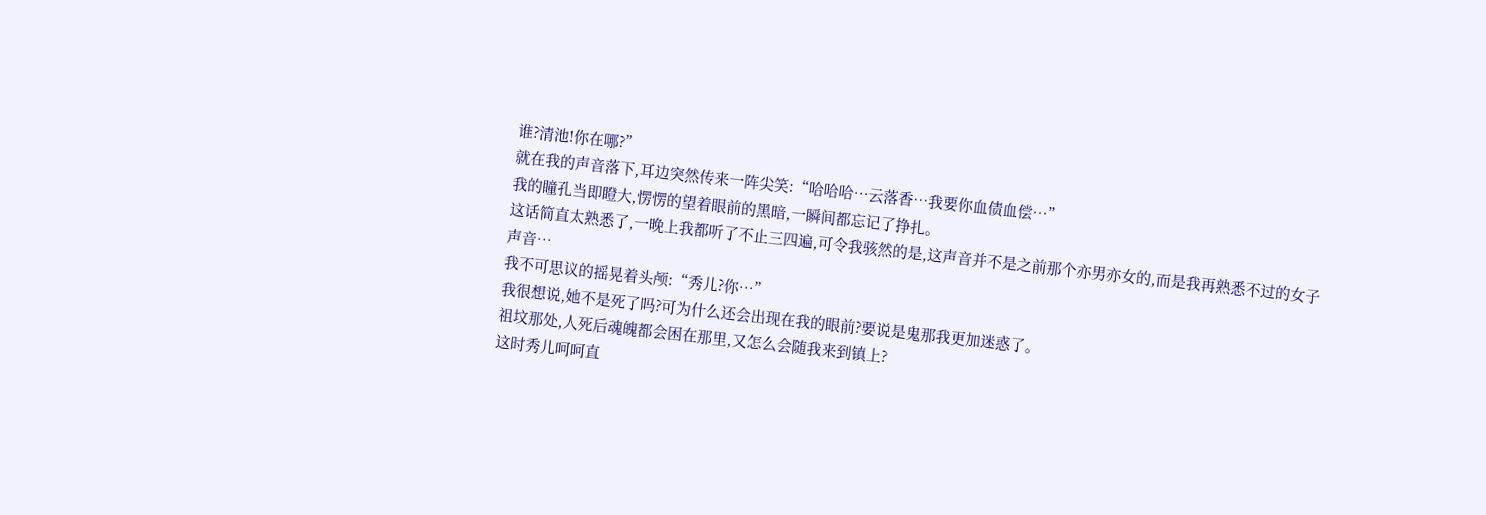谁?清池!你在哪?”
就在我的声音落下,耳边突然传来一阵尖笑:“哈哈哈…云落香…我要你血债血偿…”
我的瞳孔当即瞪大,愣愣的望着眼前的黑暗,一瞬间都忘记了挣扎。
这话简直太熟悉了,一晚上我都听了不止三四遍,可令我骇然的是,这声音并不是之前那个亦男亦女的,而是我再熟悉不过的女子声音…
我不可思议的摇晃着头颅:“秀儿?你…”
我很想说,她不是死了吗?可为什么还会出现在我的眼前?要说是鬼那我更加迷惑了。
祖坟那处,人死后魂魄都会困在那里,又怎么会随我来到镇上?
这时秀儿呵呵直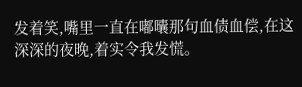发着笑,嘴里一直在嘟囔那句血债血偿,在这深深的夜晚,着实令我发慌。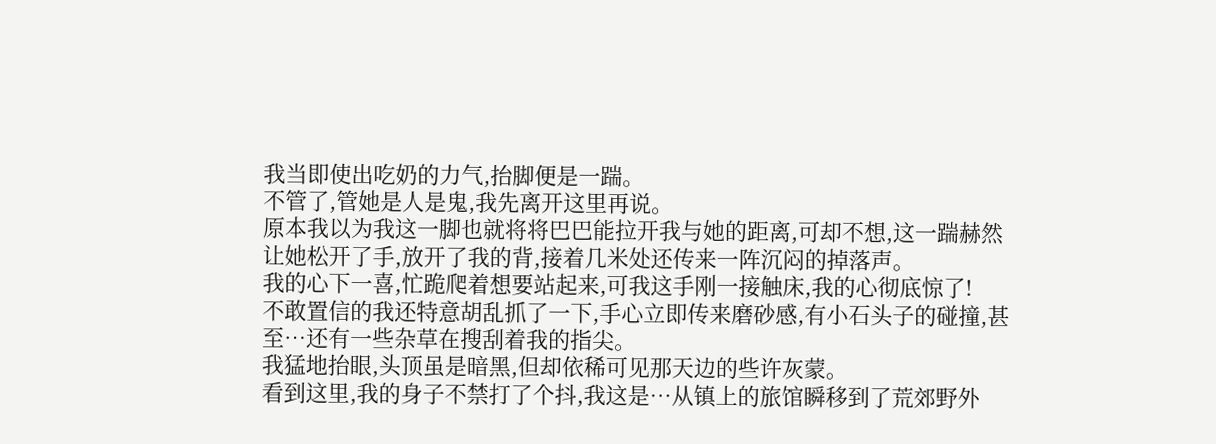我当即使出吃奶的力气,抬脚便是一踹。
不管了,管她是人是鬼,我先离开这里再说。
原本我以为我这一脚也就将将巴巴能拉开我与她的距离,可却不想,这一踹赫然让她松开了手,放开了我的背,接着几米处还传来一阵沉闷的掉落声。
我的心下一喜,忙跪爬着想要站起来,可我这手刚一接触床,我的心彻底惊了!
不敢置信的我还特意胡乱抓了一下,手心立即传来磨砂感,有小石头子的碰撞,甚至…还有一些杂草在搜刮着我的指尖。
我猛地抬眼,头顶虽是暗黑,但却依稀可见那天边的些许灰蒙。
看到这里,我的身子不禁打了个抖,我这是…从镇上的旅馆瞬移到了荒郊野外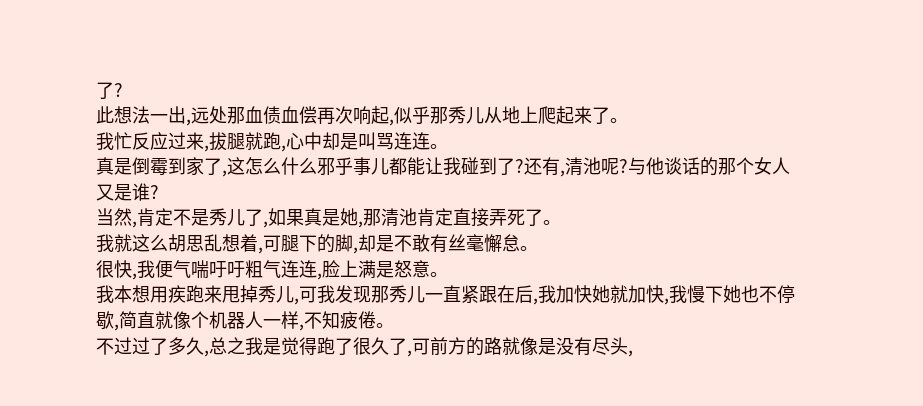了?
此想法一出,远处那血债血偿再次响起,似乎那秀儿从地上爬起来了。
我忙反应过来,拔腿就跑,心中却是叫骂连连。
真是倒霉到家了,这怎么什么邪乎事儿都能让我碰到了?还有,清池呢?与他谈话的那个女人又是谁?
当然,肯定不是秀儿了,如果真是她,那清池肯定直接弄死了。
我就这么胡思乱想着,可腿下的脚,却是不敢有丝毫懈怠。
很快,我便气喘吁吁粗气连连,脸上满是怒意。
我本想用疾跑来甩掉秀儿,可我发现那秀儿一直紧跟在后,我加快她就加快,我慢下她也不停歇,简直就像个机器人一样,不知疲倦。
不过过了多久,总之我是觉得跑了很久了,可前方的路就像是没有尽头,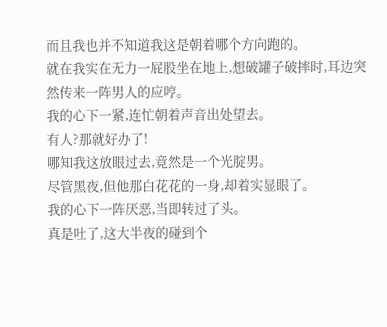而且我也并不知道我这是朝着哪个方向跑的。
就在我实在无力一屁股坐在地上,想破罐子破摔时,耳边突然传来一阵男人的应哼。
我的心下一紧,连忙朝着声音出处望去。
有人?那就好办了!
哪知我这放眼过去,竟然是一个光腚男。
尽管黑夜,但他那白花花的一身,却着实显眼了。
我的心下一阵厌恶,当即转过了头。
真是吐了,这大半夜的碰到个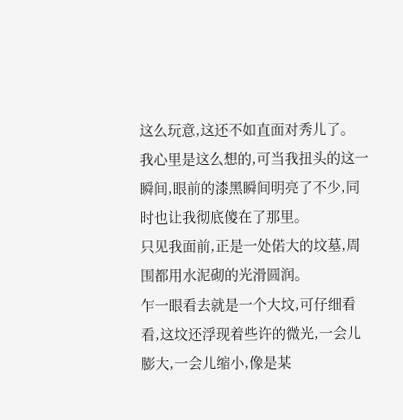这么玩意,这还不如直面对秀儿了。
我心里是这么想的,可当我扭头的这一瞬间,眼前的漆黑瞬间明亮了不少,同时也让我彻底傻在了那里。
只见我面前,正是一处偌大的坟墓,周围都用水泥砌的光滑圆润。
乍一眼看去就是一个大坟,可仔细看看,这坟还浮现着些许的微光,一会儿膨大,一会儿缩小,像是某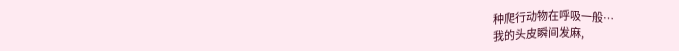种爬行动物在呼吸一般…
我的头皮瞬间发麻,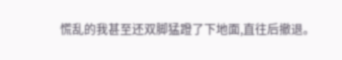慌乱的我甚至还双脚猛蹬了下地面,直往后撤退。